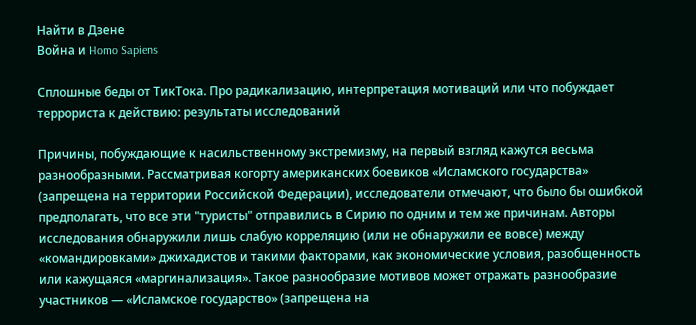Найти в Дзене
Война и Homo Sapiens

Сплошные беды от ТикТока. Про радикализацию, интерпретация мотиваций или что побуждает террориста к действию: результаты исследований

Причины, побуждающие к насильственному экстремизму, на первый взгляд кажутся весьма разнообразными. Рассматривая когорту американских боевиков «Исламского государства» (запрещена на территории Российской Федерации), исследователи отмечают, что было бы ошибкой предполагать, что все эти "туристы" отправились в Сирию по одним и тем же причинам. Авторы исследования обнаружили лишь слабую корреляцию (или не обнаружили ее вовсе) между «командировками» джихадистов и такими факторами, как экономические условия, разобщенность или кажущаяся «маргинализация». Такое разнообразие мотивов может отражать разнообразие участников — «Исламское государство» (запрещена на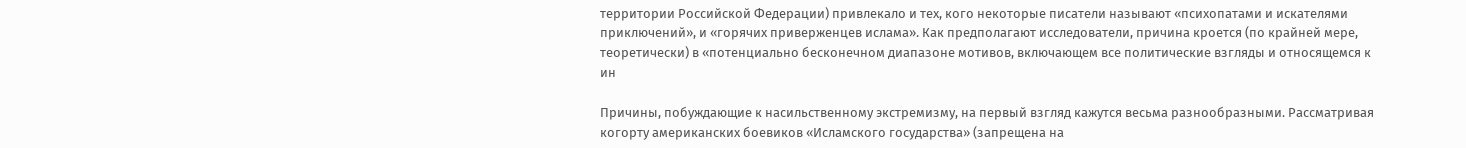территории Российской Федерации) привлекало и тех, кого некоторые писатели называют «психопатами и искателями приключений», и «горячих приверженцев ислама». Как предполагают исследователи, причина кроется (по крайней мере, теоретически) в «потенциально бесконечном диапазоне мотивов, включающем все политические взгляды и относящемся к ин

Причины, побуждающие к насильственному экстремизму, на первый взгляд кажутся весьма разнообразными. Рассматривая когорту американских боевиков «Исламского государства» (запрещена на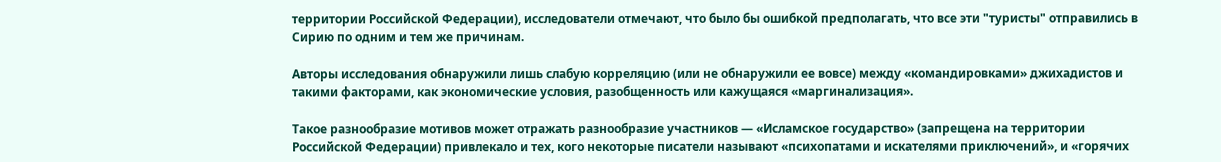территории Российской Федерации), исследователи отмечают, что было бы ошибкой предполагать, что все эти "туристы" отправились в Сирию по одним и тем же причинам.

Авторы исследования обнаружили лишь слабую корреляцию (или не обнаружили ее вовсе) между «командировками» джихадистов и такими факторами, как экономические условия, разобщенность или кажущаяся «маргинализация».

Такое разнообразие мотивов может отражать разнообразие участников — «Исламское государство» (запрещена на территории Российской Федерации) привлекало и тех, кого некоторые писатели называют «психопатами и искателями приключений», и «горячих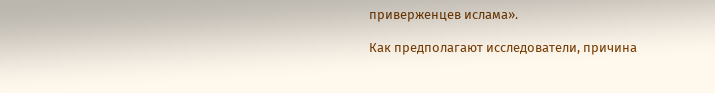приверженцев ислама».

Как предполагают исследователи, причина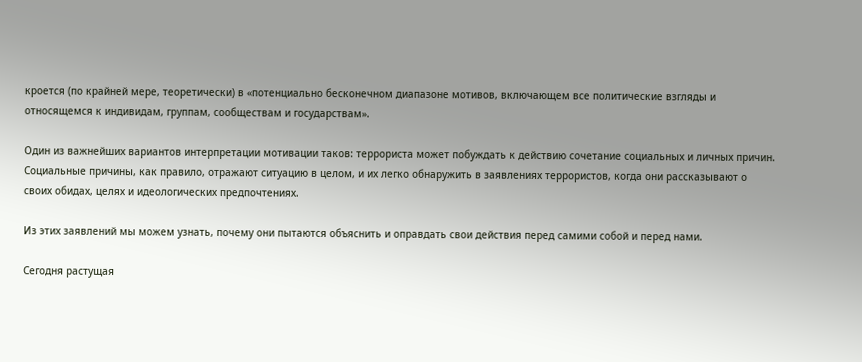кроется (по крайней мере, теоретически) в «потенциально бесконечном диапазоне мотивов, включающем все политические взгляды и относящемся к индивидам, группам, сообществам и государствам».

Один из важнейших вариантов интерпретации мотивации таков: террориста может побуждать к действию сочетание социальных и личных причин. Социальные причины, как правило, отражают ситуацию в целом, и их легко обнаружить в заявлениях террористов, когда они рассказывают о своих обидах, целях и идеологических предпочтениях.

Из этих заявлений мы можем узнать, почему они пытаются объяснить и оправдать свои действия перед самими собой и перед нами.

Сегодня растущая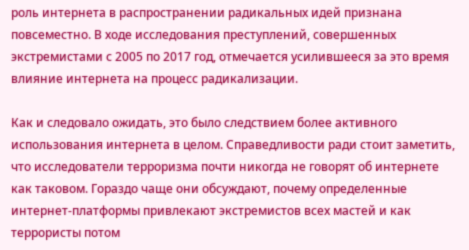роль интернета в распространении радикальных идей признана повсеместно. В ходе исследования преступлений, совершенных экстремистами с 2005 по 2017 год, отмечается усилившееся за это время влияние интернета на процесс радикализации.

Как и следовало ожидать, это было следствием более активного использования интернета в целом. Справедливости ради стоит заметить, что исследователи терроризма почти никогда не говорят об интернете как таковом. Гораздо чаще они обсуждают, почему определенные интернет-платформы привлекают экстремистов всех мастей и как террористы потом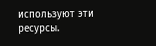используют эти ресурсы.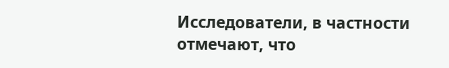Исследователи, в частности отмечают, что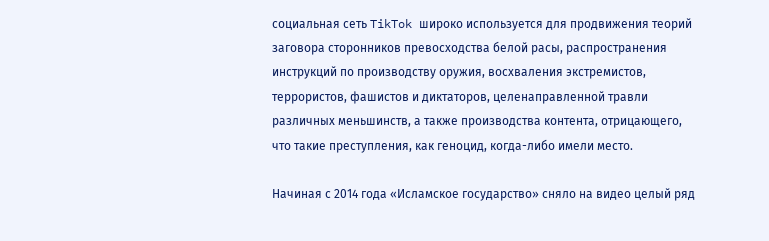социальная сеть TikTok широко используется для продвижения теорий заговора сторонников превосходства белой расы, распространения инструкций по производству оружия, восхваления экстремистов, террористов, фашистов и диктаторов, целенаправленной травли различных меньшинств, а также производства контента, отрицающего, что такие преступления, как геноцид, когда-либо имели место.

Начиная с 2014 года «Исламское государство» сняло на видео целый ряд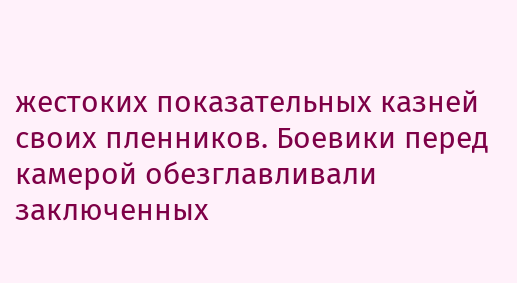жестоких показательных казней своих пленников. Боевики перед камерой обезглавливали заключенных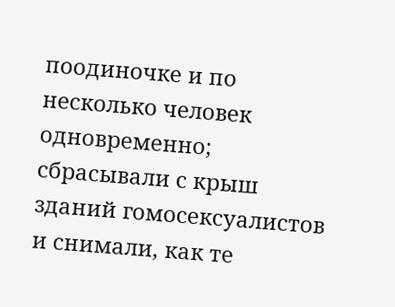поодиночке и по несколько человек одновременно; сбрасывали с крыш зданий гомосексуалистов и снимали, как те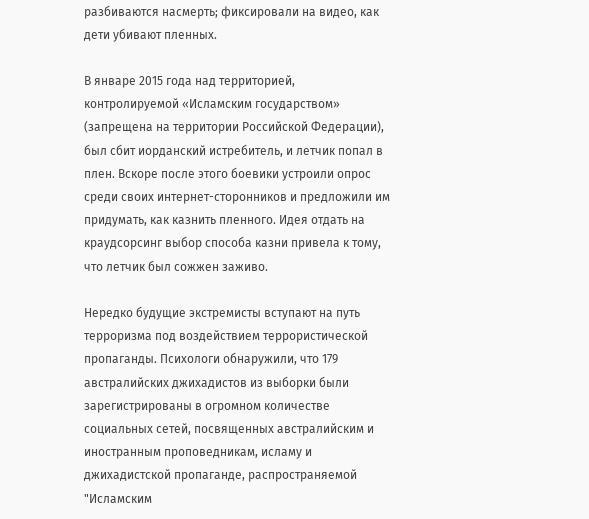разбиваются насмерть; фиксировали на видео, как дети убивают пленных.

В январе 2015 года над территорией, контролируемой «Исламским государством» (запрещена на территории Российской Федерации), был сбит иорданский истребитель, и летчик попал в плен. Вскоре после этого боевики устроили опрос среди своих интернет-сторонников и предложили им придумать, как казнить пленного. Идея отдать на краудсорсинг выбор способа казни привела к тому, что летчик был сожжен заживо.

Нередко будущие экстремисты вступают на путь терроризма под воздействием террористической пропаганды. Психологи обнаружили, что 179 австралийских джихадистов из выборки были зарегистрированы в огромном количестве социальных сетей, посвященных австралийским и иностранным проповедникам, исламу и джихадистской пропаганде, распространяемой "Исламским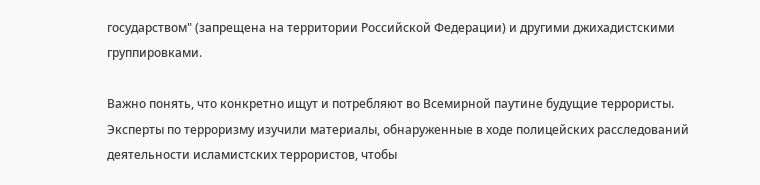государством" (запрещена на территории Российской Федерации) и другими джихадистскими группировками.

Важно понять, что конкретно ищут и потребляют во Всемирной паутине будущие террористы. Эксперты по терроризму изучили материалы, обнаруженные в ходе полицейских расследований деятельности исламистских террористов, чтобы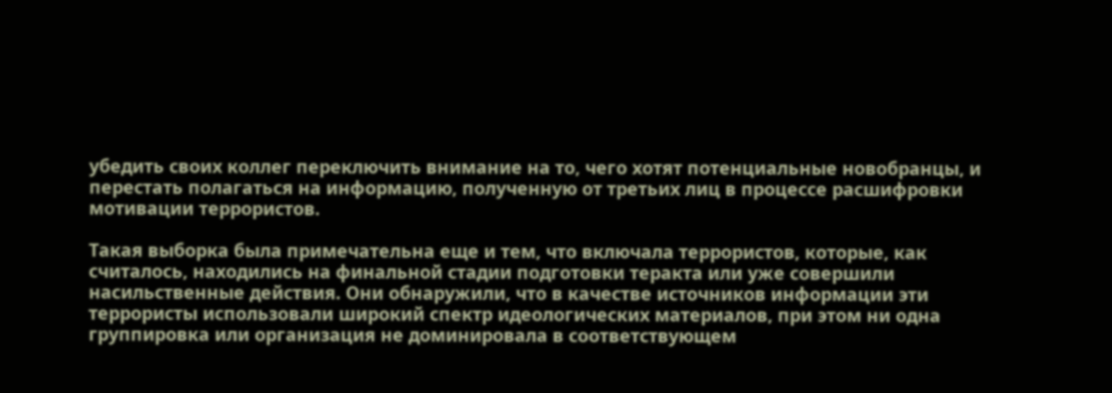убедить своих коллег переключить внимание на то, чего хотят потенциальные новобранцы, и перестать полагаться на информацию, полученную от третьих лиц в процессе расшифровки мотивации террористов.

Такая выборка была примечательна еще и тем, что включала террористов, которые, как считалось, находились на финальной стадии подготовки теракта или уже совершили насильственные действия. Они обнаружили, что в качестве источников информации эти террористы использовали широкий спектр идеологических материалов, при этом ни одна группировка или организация не доминировала в соответствующем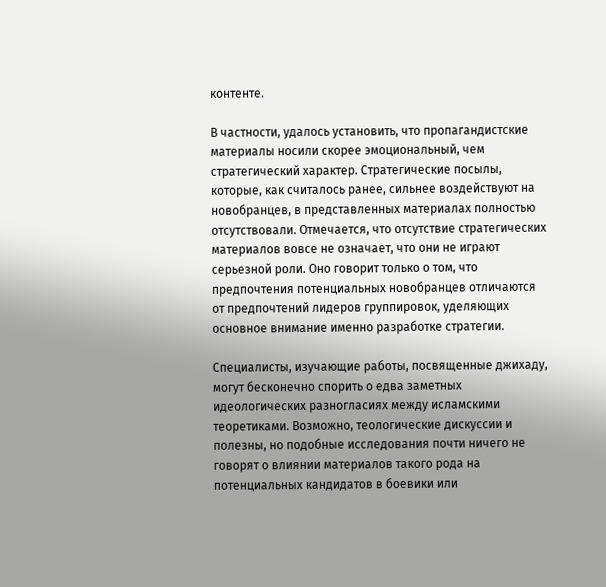контенте.

В частности, удалось установить, что пропагандистские материалы носили скорее эмоциональный, чем стратегический характер. Стратегические посылы, которые, как считалось ранее, сильнее воздействуют на новобранцев, в представленных материалах полностью отсутствовали. Отмечается, что отсутствие стратегических материалов вовсе не означает, что они не играют серьезной роли. Оно говорит только о том, что предпочтения потенциальных новобранцев отличаются от предпочтений лидеров группировок, уделяющих основное внимание именно разработке стратегии.

Специалисты, изучающие работы, посвященные джихаду, могут бесконечно спорить о едва заметных идеологических разногласиях между исламскими теоретиками. Возможно, теологические дискуссии и полезны, но подобные исследования почти ничего не говорят о влиянии материалов такого рода на потенциальных кандидатов в боевики или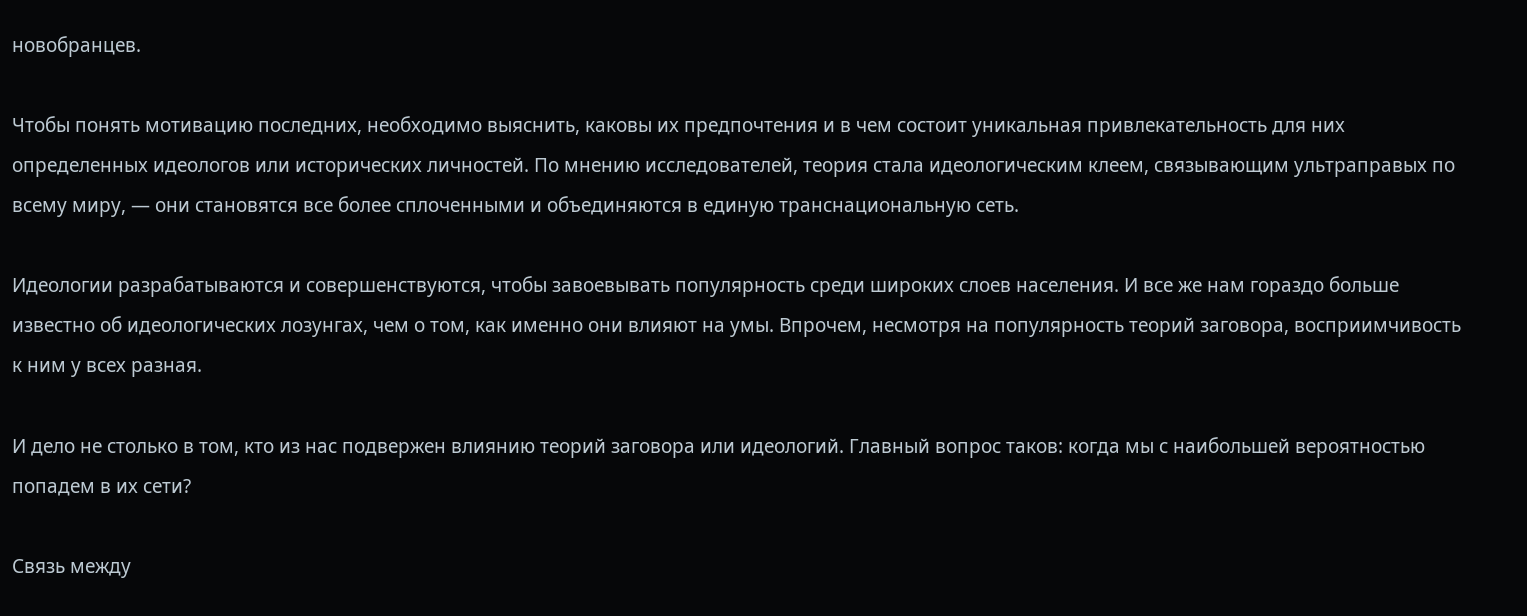новобранцев.

Чтобы понять мотивацию последних, необходимо выяснить, каковы их предпочтения и в чем состоит уникальная привлекательность для них определенных идеологов или исторических личностей. По мнению исследователей, теория стала идеологическим клеем, связывающим ультраправых по всему миру, — они становятся все более сплоченными и объединяются в единую транснациональную сеть.

Идеологии разрабатываются и совершенствуются, чтобы завоевывать популярность среди широких слоев населения. И все же нам гораздо больше известно об идеологических лозунгах, чем о том, как именно они влияют на умы. Впрочем, несмотря на популярность теорий заговора, восприимчивость к ним у всех разная.

И дело не столько в том, кто из нас подвержен влиянию теорий заговора или идеологий. Главный вопрос таков: когда мы с наибольшей вероятностью попадем в их сети?

Связь между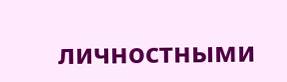личностными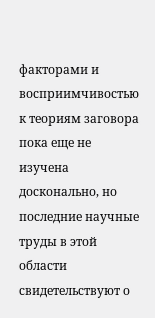факторами и восприимчивостью к теориям заговора пока еще не изучена досконально, но последние научные труды в этой области свидетельствуют о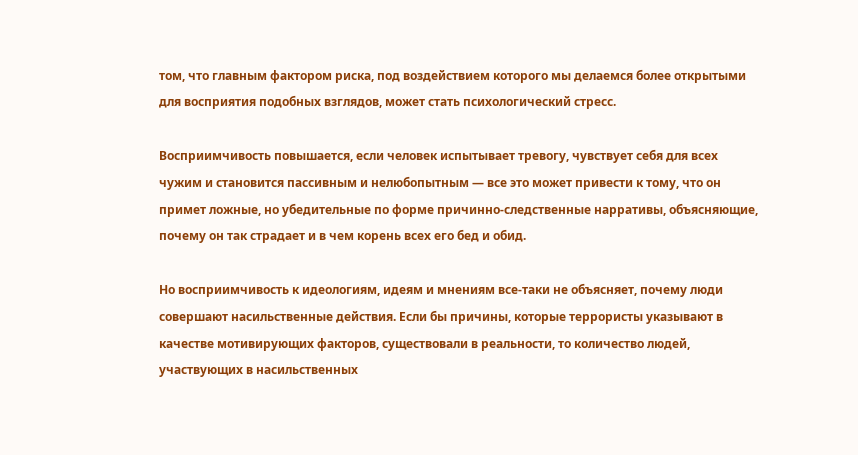том, что главным фактором риска, под воздействием которого мы делаемся более открытыми для восприятия подобных взглядов, может стать психологический стресс.

Восприимчивость повышается, если человек испытывает тревогу, чувствует себя для всех чужим и становится пассивным и нелюбопытным — все это может привести к тому, что он примет ложные, но убедительные по форме причинно-следственные нарративы, объясняющие, почему он так страдает и в чем корень всех его бед и обид.

Но восприимчивость к идеологиям, идеям и мнениям все-таки не объясняет, почему люди совершают насильственные действия. Если бы причины, которые террористы указывают в качестве мотивирующих факторов, существовали в реальности, то количество людей, участвующих в насильственных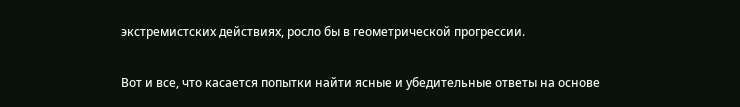экстремистских действиях, росло бы в геометрической прогрессии.

Вот и все, что касается попытки найти ясные и убедительные ответы на основе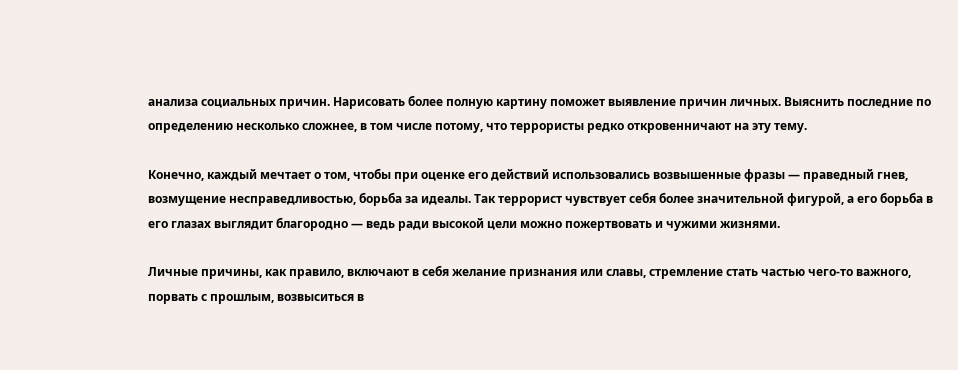анализа социальных причин. Нарисовать более полную картину поможет выявление причин личных. Выяснить последние по определению несколько сложнее, в том числе потому, что террористы редко откровенничают на эту тему.

Конечно, каждый мечтает о том, чтобы при оценке его действий использовались возвышенные фразы — праведный гнев, возмущение несправедливостью, борьба за идеалы. Так террорист чувствует себя более значительной фигурой, а его борьба в его глазах выглядит благородно — ведь ради высокой цели можно пожертвовать и чужими жизнями.

Личные причины, как правило, включают в себя желание признания или славы, стремление стать частью чего-то важного, порвать с прошлым, возвыситься в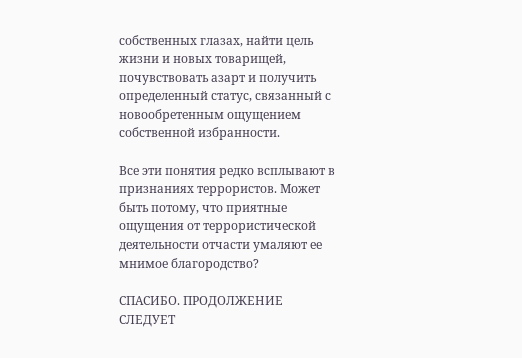собственных глазах, найти цель жизни и новых товарищей, почувствовать азарт и получить определенный статус, связанный с новообретенным ощущением собственной избранности.

Все эти понятия редко всплывают в признаниях террористов. Может быть потому, что приятные ощущения от террористической деятельности отчасти умаляют ее мнимое благородство?

СПАСИБО. ПРОДОЛЖЕНИЕ СЛЕДУЕТ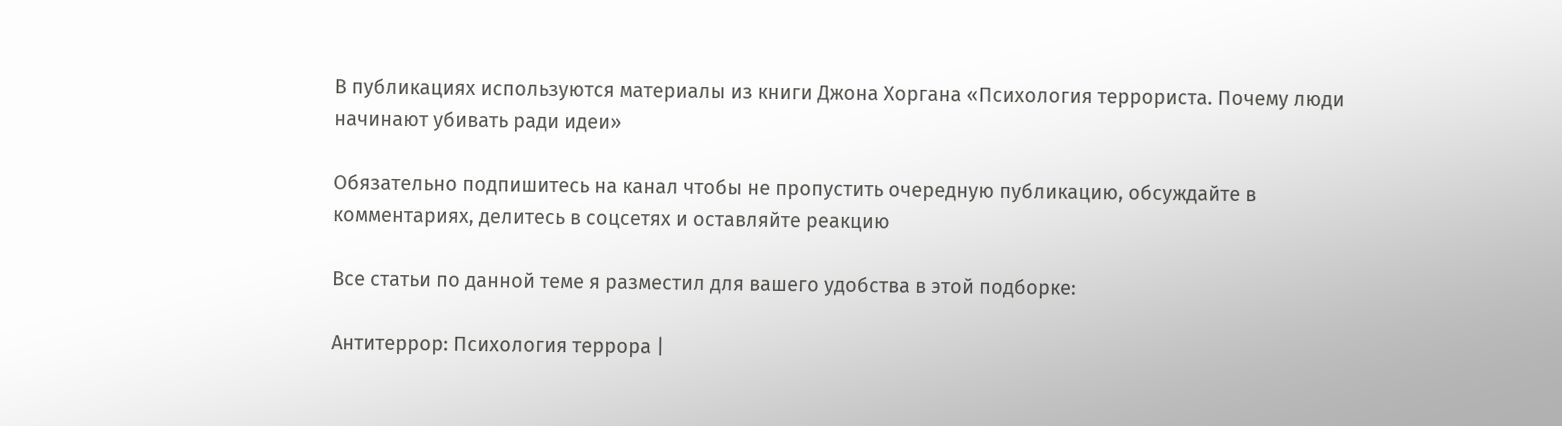В публикациях используются материалы из книги Джона Хоргана «Психология террориста. Почему люди начинают убивать ради идеи»

Обязательно подпишитесь на канал чтобы не пропустить очередную публикацию, обсуждайте в комментариях, делитесь в соцсетях и оставляйте реакцию

Все статьи по данной теме я разместил для вашего удобства в этой подборке:

Антитеррор: Психология террора |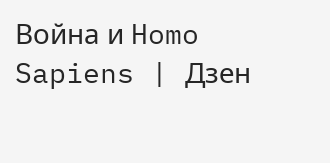Война и Homo Sapiens | Дзен